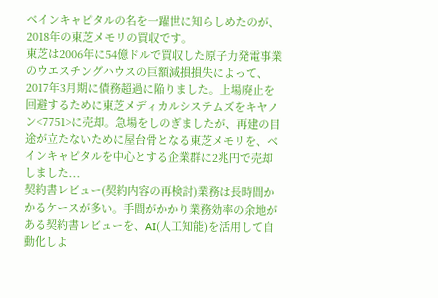ベインキャピタルの名を一躍世に知らしめたのが、2018年の東芝メモリの買収です。
東芝は2006年に54億ドルで買収した原子力発電事業のウエスチングハウスの巨額減損損失によって、2017年3月期に債務超過に陥りました。上場廃止を回避するために東芝メディカルシステムズをキヤノン<7751>に売却。急場をしのぎましたが、再建の目途が立たないために屋台骨となる東芝メモリを、ベインキャピタルを中心とする企業群に2兆円で売却しました...
契約書レビュー(契約内容の再検討)業務は長時間かかるケースが多い。手間がかかり業務効率の余地がある契約書レビューを、AI(人工知能)を活用して自動化しよ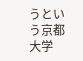うという京都大学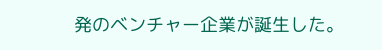発のベンチャー企業が誕生した。